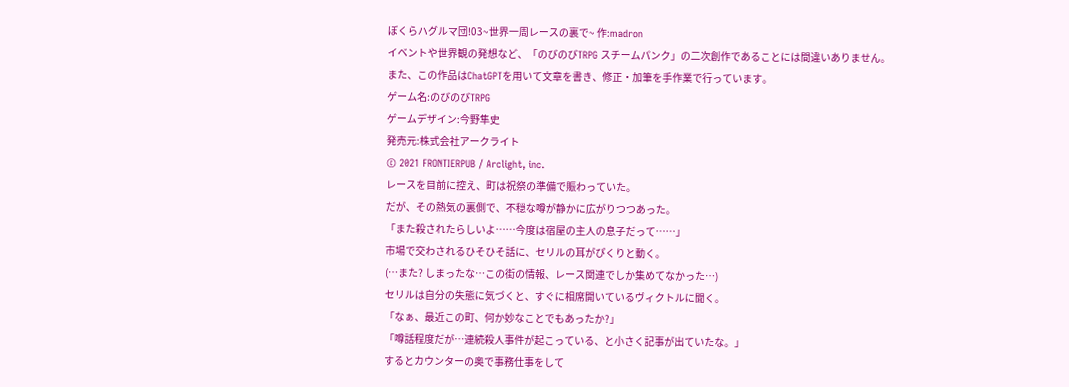ぼくらハグルマ団!03~世界一周レースの裏で~ 作:madron
イベントや世界観の発想など、「のびのびTRPG スチームパンク」の二次創作であることには間違いありません。
また、この作品はChatGPTを用いて文章を書き、修正・加筆を手作業で行っています。
ゲーム名:のびのびTRPG
ゲームデザイン:今野隼史
発売元:株式会社アークライト
© 2021 FRONTIERPUB / Arclight, inc.
レースを目前に控え、町は祝祭の準備で賑わっていた。
だが、その熱気の裏側で、不穏な噂が静かに広がりつつあった。
「また殺されたらしいよ……今度は宿屋の主人の息子だって……」
市場で交わされるひそひそ話に、セリルの耳がぴくりと動く。
(…また? しまったな…この街の情報、レース関連でしか集めてなかった…)
セリルは自分の失態に気づくと、すぐに相席開いているヴィクトルに聞く。
「なぁ、最近この町、何か妙なことでもあったか?」
「噂話程度だが…連続殺人事件が起こっている、と小さく記事が出ていたな。」
するとカウンターの奥で事務仕事をして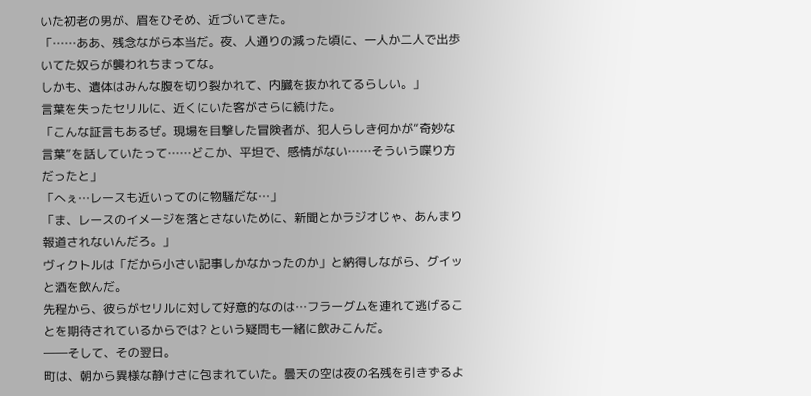いた初老の男が、眉をひそめ、近づいてきた。
「……ああ、残念ながら本当だ。夜、人通りの減った頃に、一人か二人で出歩いてた奴らが襲われちまってな。
しかも、遺体はみんな腹を切り裂かれて、内臓を抜かれてるらしい。」
言葉を失ったセリルに、近くにいた客がさらに続けた。
「こんな証言もあるぜ。現場を目撃した冒険者が、犯人らしき何かが“奇妙な言葉”を話していたって……どこか、平坦で、感情がない……そういう喋り方だったと」
「へぇ…レースも近いってのに物騒だな…」
「ま、レースのイメージを落とさないために、新聞とかラジオじゃ、あんまり報道されないんだろ。」
ヴィクトルは「だから小さい記事しかなかったのか」と納得しながら、グイッと酒を飲んだ。
先程から、彼らがセリルに対して好意的なのは…フラーグムを連れて逃げることを期待されているからでは? という疑問も一緒に飲みこんだ。
――そして、その翌日。
町は、朝から異様な静けさに包まれていた。曇天の空は夜の名残を引きずるよ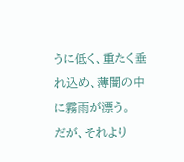うに低く、重たく垂れ込め、薄闇の中に霧雨が漂う。
だが、それより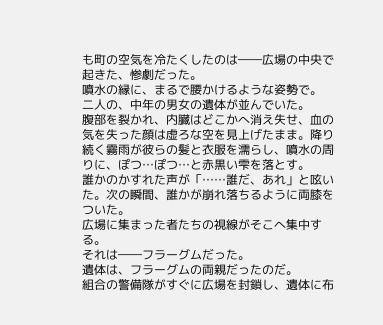も町の空気を冷たくしたのは――広場の中央で起きた、惨劇だった。
噴水の縁に、まるで腰かけるような姿勢で。
二人の、中年の男女の遺体が並んでいた。
腹部を裂かれ、内臓はどこかへ消え失せ、血の気を失った顔は虚ろな空を見上げたまま。降り続く霧雨が彼らの髪と衣服を濡らし、噴水の周りに、ぽつ…ぽつ…と赤黒い雫を落とす。
誰かのかすれた声が「……誰だ、あれ」と呟いた。次の瞬間、誰かが崩れ落ちるように両膝をついた。
広場に集まった者たちの視線がそこへ集中する。
それは――フラーグムだった。
遺体は、フラーグムの両親だったのだ。
組合の警備隊がすぐに広場を封鎖し、遺体に布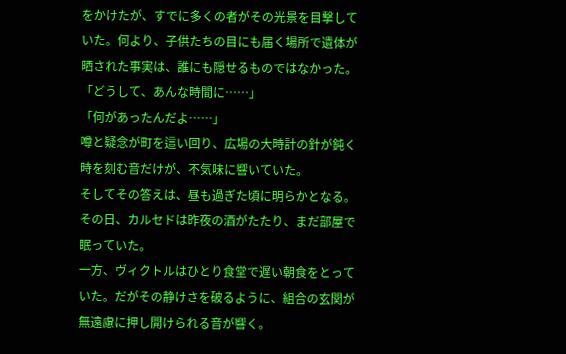をかけたが、すでに多くの者がその光景を目撃していた。何より、子供たちの目にも届く場所で遺体が晒された事実は、誰にも隠せるものではなかった。
「どうして、あんな時間に……」
「何があったんだよ……」
噂と疑念が町を這い回り、広場の大時計の針が鈍く時を刻む音だけが、不気味に響いていた。
そしてその答えは、昼も過ぎた頃に明らかとなる。
その日、カルセドは昨夜の酒がたたり、まだ部屋で眠っていた。
一方、ヴィクトルはひとり食堂で遅い朝食をとっていた。だがその静けさを破るように、組合の玄関が無遠慮に押し開けられる音が響く。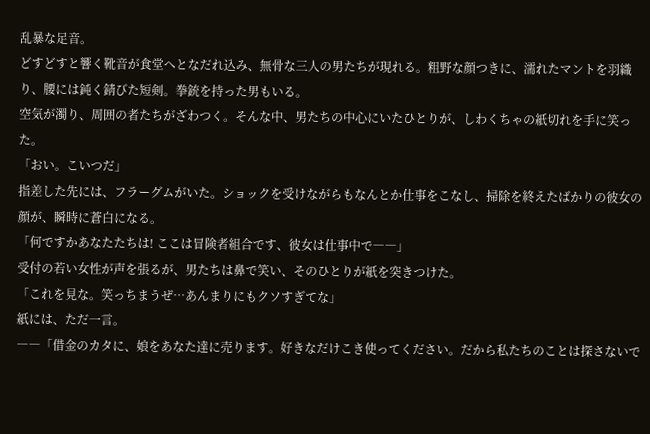乱暴な足音。
どすどすと響く靴音が食堂へとなだれ込み、無骨な三人の男たちが現れる。粗野な顔つきに、濡れたマントを羽織り、腰には鈍く錆びた短剣。拳銃を持った男もいる。
空気が濁り、周囲の者たちがざわつく。そんな中、男たちの中心にいたひとりが、しわくちゃの紙切れを手に笑った。
「おい。こいつだ」
指差した先には、フラーグムがいた。ショックを受けながらもなんとか仕事をこなし、掃除を終えたばかりの彼女の顔が、瞬時に蒼白になる。
「何ですかあなたたちは! ここは冒険者組合です、彼女は仕事中で――」
受付の若い女性が声を張るが、男たちは鼻で笑い、そのひとりが紙を突きつけた。
「これを見な。笑っちまうぜ…あんまりにもクソすぎてな」
紙には、ただ一言。
――「借金のカタに、娘をあなた達に売ります。好きなだけこき使ってください。だから私たちのことは探さないで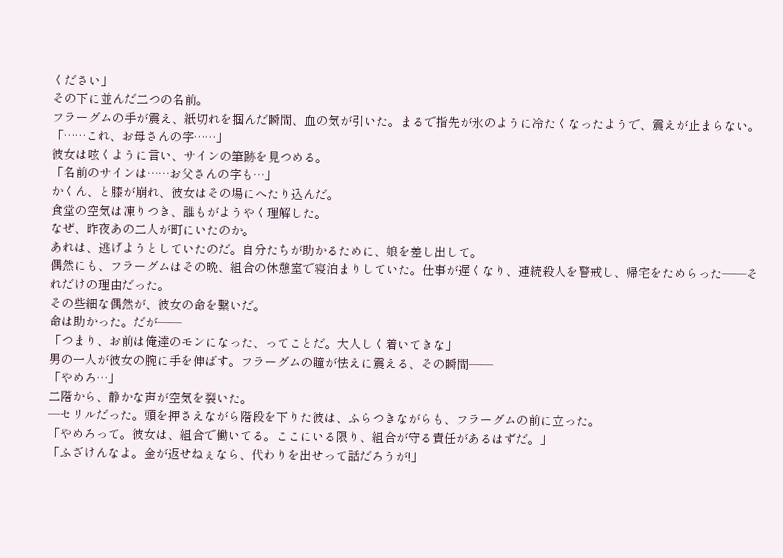ください」
その下に並んだ二つの名前。
フラーグムの手が震え、紙切れを掴んだ瞬間、血の気が引いた。まるで指先が氷のように冷たくなったようで、震えが止まらない。
「……これ、お母さんの字……」
彼女は呟くように言い、サインの筆跡を見つめる。
「名前のサインは……お父さんの字も…」
かくん、と膝が崩れ、彼女はその場にへたり込んだ。
食堂の空気は凍りつき、誰もがようやく理解した。
なぜ、昨夜あの二人が町にいたのか。
あれは、逃げようとしていたのだ。自分たちが助かるために、娘を差し出して。
偶然にも、フラーグムはその晩、組合の休憩室で寝泊まりしていた。仕事が遅くなり、連続殺人を警戒し、帰宅をためらった――それだけの理由だった。
その些細な偶然が、彼女の命を繋いだ。
命は助かった。だが――
「つまり、お前は俺達のモンになった、ってことだ。大人しく着いてきな」
男の一人が彼女の腕に手を伸ばす。フラーグムの瞳が怯えに震える、その瞬間――
「やめろ…」
二階から、静かな声が空気を裂いた。
―セリルだった。頭を押さえながら階段を下りた彼は、ふらつきながらも、フラーグムの前に立った。
「やめろって。彼女は、組合で働いてる。ここにいる限り、組合が守る責任があるはずだ。」
「ふざけんなよ。金が返せねぇなら、代わりを出せって話だろうが!」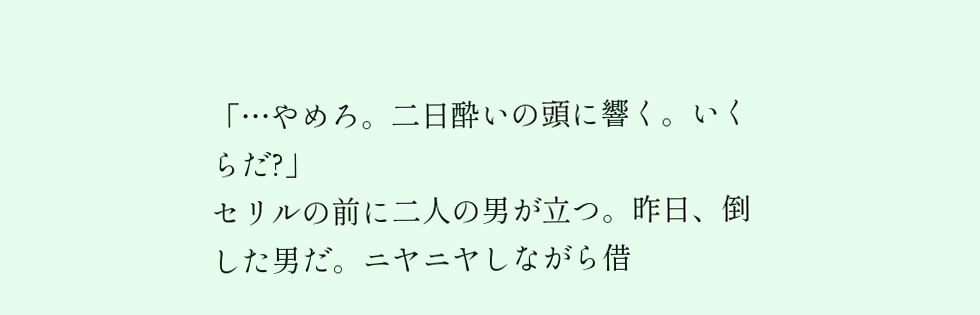「…やめろ。二日酔いの頭に響く。いくらだ?」
セリルの前に二人の男が立つ。昨日、倒した男だ。ニヤニヤしながら借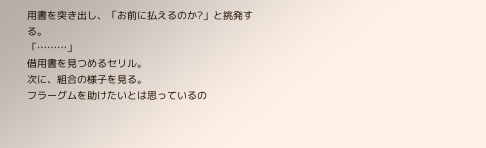用書を突き出し、「お前に払えるのか?」と挑発する。
「………」
借用書を見つめるセリル。
次に、組合の様子を見る。
フラーグムを助けたいとは思っているの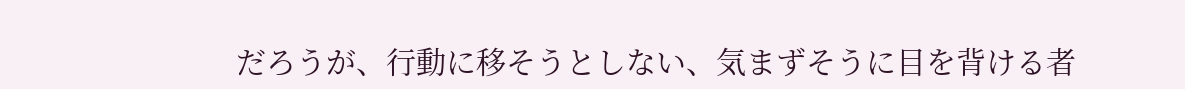だろうが、行動に移そうとしない、気まずそうに目を背ける者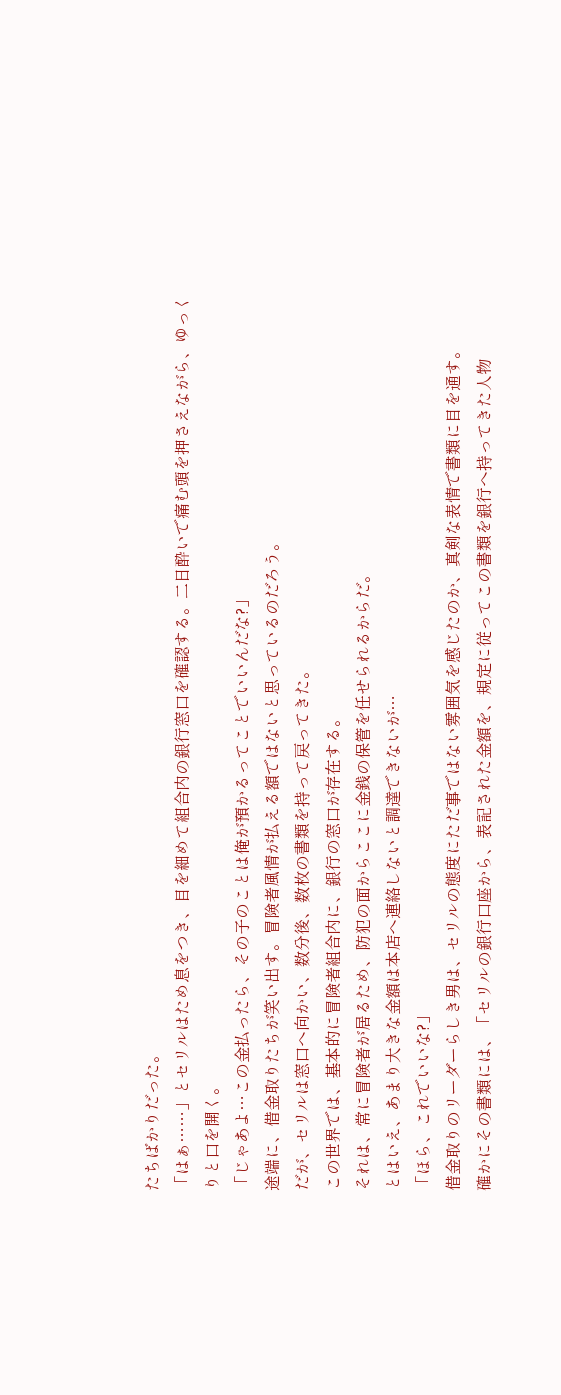たちばかりだった。
「はぁ……」とセリルはため息をつき、目を細めて組合内の銀行窓口を確認する。二日酔いで痛む頭を押さえながら、ゆっくりと口を開く。
「じゃあよ…この金払ったら、その子のことは俺が預かるってことでいいんだな?」
途端に、借金取りたちが笑い出す。冒険者風情が払える額ではないと思っているのだろう。
だが、セリルは窓口へ向かい、数分後、数枚の書類を持って戻ってきた。
この世界では、基本的に冒険者組合内に、銀行の窓口が存在する。
それは、常に冒険者が居るため、防犯の面からここに金銭の保管を任せられるからだ。
とはいえ、あまり大きな金額は本店へ連絡しないと調達できないが…
「ほら、これでいいな?」
借金取りのリーダーらしき男は、セリルの態度にただ事ではない雰囲気を感じたのか、真剣な表情で書類に目を通す。
確かにその書類には、「セリルの銀行口座から、表記された金額を、規定に従ってこの書類を銀行へ持ってきた人物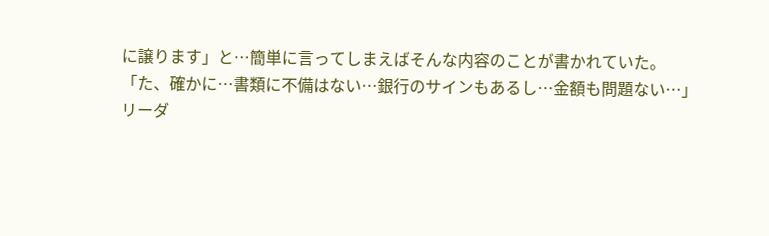に譲ります」と…簡単に言ってしまえばそんな内容のことが書かれていた。
「た、確かに…書類に不備はない…銀行のサインもあるし…金額も問題ない…」
リーダ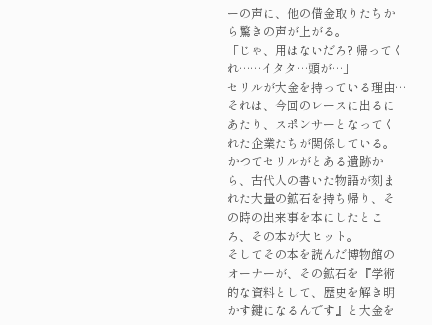ーの声に、他の借金取りたちから驚きの声が上がる。
「じゃ、用はないだろ? 帰ってくれ……イタタ…頭が…」
セリルが大金を持っている理由…それは、今回のレースに出るにあたり、スポンサーとなってくれた企業たちが関係している。
かつてセリルがとある遺跡から、古代人の書いた物語が刻まれた大量の鉱石を持ち帰り、その時の出来事を本にしたところ、その本が大ヒット。
そしてその本を読んだ博物館のオーナーが、その鉱石を『学術的な資料として、歴史を解き明かす鍵になるんです』と大金を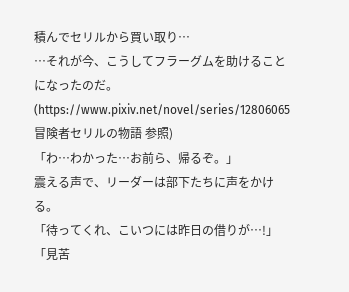積んでセリルから買い取り…
…それが今、こうしてフラーグムを助けることになったのだ。
(https://www.pixiv.net/novel/series/12806065 冒険者セリルの物語 参照)
「わ…わかった…お前ら、帰るぞ。」
震える声で、リーダーは部下たちに声をかける。
「待ってくれ、こいつには昨日の借りが…!」
「見苦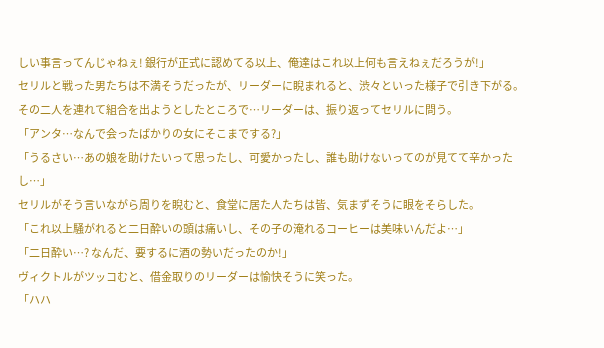しい事言ってんじゃねぇ! 銀行が正式に認めてる以上、俺達はこれ以上何も言えねぇだろうが!」
セリルと戦った男たちは不満そうだったが、リーダーに睨まれると、渋々といった様子で引き下がる。
その二人を連れて組合を出ようとしたところで…リーダーは、振り返ってセリルに問う。
「アンタ…なんで会ったばかりの女にそこまでする?」
「うるさい…あの娘を助けたいって思ったし、可愛かったし、誰も助けないってのが見てて辛かったし…」
セリルがそう言いながら周りを睨むと、食堂に居た人たちは皆、気まずそうに眼をそらした。
「これ以上騒がれると二日酔いの頭は痛いし、その子の淹れるコーヒーは美味いんだよ…」
「二日酔い…? なんだ、要するに酒の勢いだったのか!」
ヴィクトルがツッコむと、借金取りのリーダーは愉快そうに笑った。
「ハハ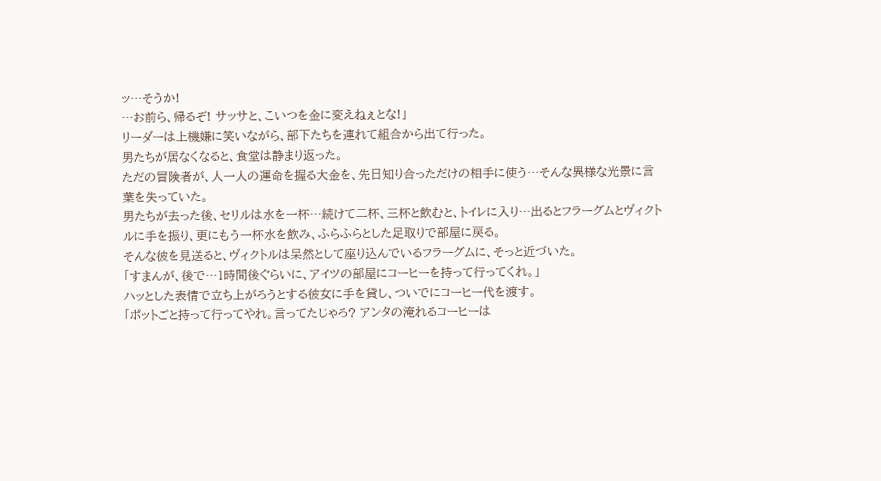ッ…そうか!
…お前ら、帰るぞ! サッサと、こいつを金に変えねぇとな!」
リーダーは上機嫌に笑いながら、部下たちを連れて組合から出て行った。
男たちが居なくなると、食堂は静まり返った。
ただの冒険者が、人一人の運命を握る大金を、先日知り合っただけの相手に使う…そんな異様な光景に言葉を失っていた。
男たちが去った後、セリルは水を一杯…続けて二杯、三杯と飲むと、トイレに入り…出るとフラーグムとヴィクトルに手を振り、更にもう一杯水を飲み、ふらふらとした足取りで部屋に戻る。
そんな彼を見送ると、ヴィクトルは呆然として座り込んでいるフラーグムに、そっと近づいた。
「すまんが、後で…1時間後ぐらいに、アイツの部屋にコーヒーを持って行ってくれ。」
ハッとした表情で立ち上がろうとする彼女に手を貸し、ついでにコーヒー代を渡す。
「ポットごと持って行ってやれ。言ってたじゃろ? アンタの淹れるコーヒーは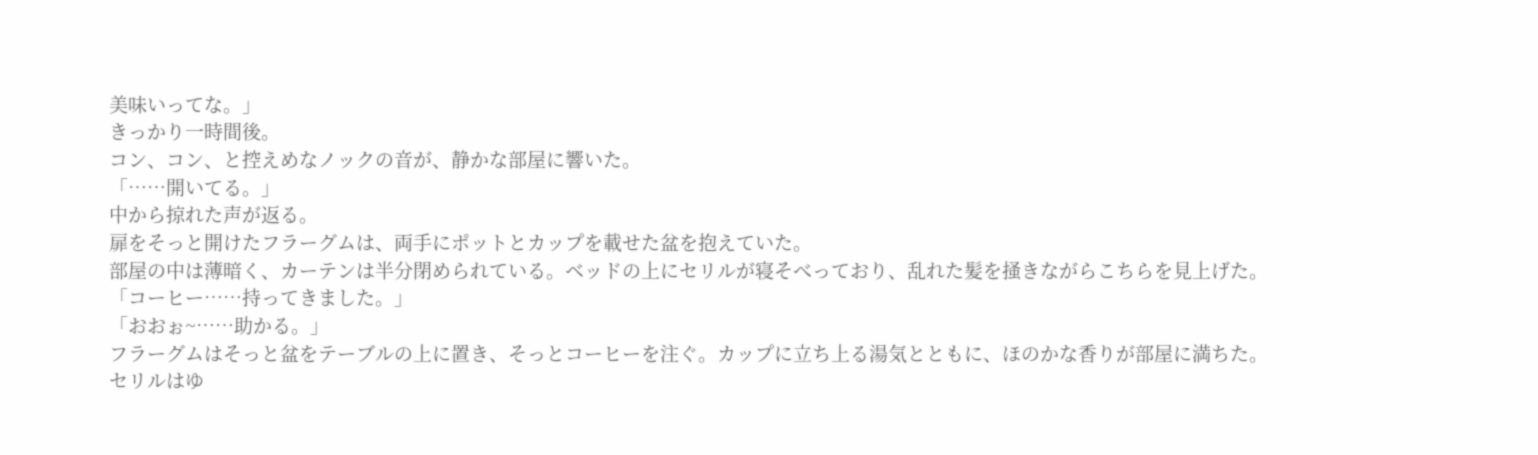美味いってな。」
きっかり一時間後。
コン、コン、と控えめなノックの音が、静かな部屋に響いた。
「……開いてる。」
中から掠れた声が返る。
扉をそっと開けたフラーグムは、両手にポットとカップを載せた盆を抱えていた。
部屋の中は薄暗く、カーテンは半分閉められている。ベッドの上にセリルが寝そべっており、乱れた髪を掻きながらこちらを見上げた。
「コーヒー……持ってきました。」
「おおぉ~……助かる。」
フラーグムはそっと盆をテーブルの上に置き、そっとコーヒーを注ぐ。カップに立ち上る湯気とともに、ほのかな香りが部屋に満ちた。
セリルはゆ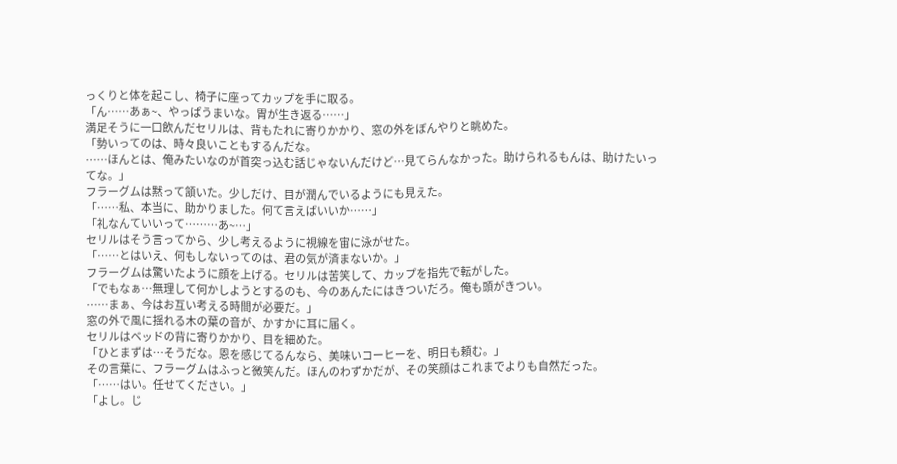っくりと体を起こし、椅子に座ってカップを手に取る。
「ん……あぁ~、やっぱうまいな。胃が生き返る……」
満足そうに一口飲んだセリルは、背もたれに寄りかかり、窓の外をぼんやりと眺めた。
「勢いってのは、時々良いこともするんだな。
……ほんとは、俺みたいなのが首突っ込む話じゃないんだけど…見てらんなかった。助けられるもんは、助けたいってな。」
フラーグムは黙って頷いた。少しだけ、目が潤んでいるようにも見えた。
「……私、本当に、助かりました。何て言えばいいか……」
「礼なんていいって………あ~…」
セリルはそう言ってから、少し考えるように視線を宙に泳がせた。
「……とはいえ、何もしないってのは、君の気が済まないか。」
フラーグムは驚いたように顔を上げる。セリルは苦笑して、カップを指先で転がした。
「でもなぁ…無理して何かしようとするのも、今のあんたにはきついだろ。俺も頭がきつい。
……まぁ、今はお互い考える時間が必要だ。」
窓の外で風に揺れる木の葉の音が、かすかに耳に届く。
セリルはベッドの背に寄りかかり、目を細めた。
「ひとまずは…そうだな。恩を感じてるんなら、美味いコーヒーを、明日も頼む。」
その言葉に、フラーグムはふっと微笑んだ。ほんのわずかだが、その笑顔はこれまでよりも自然だった。
「……はい。任せてください。」
「よし。じ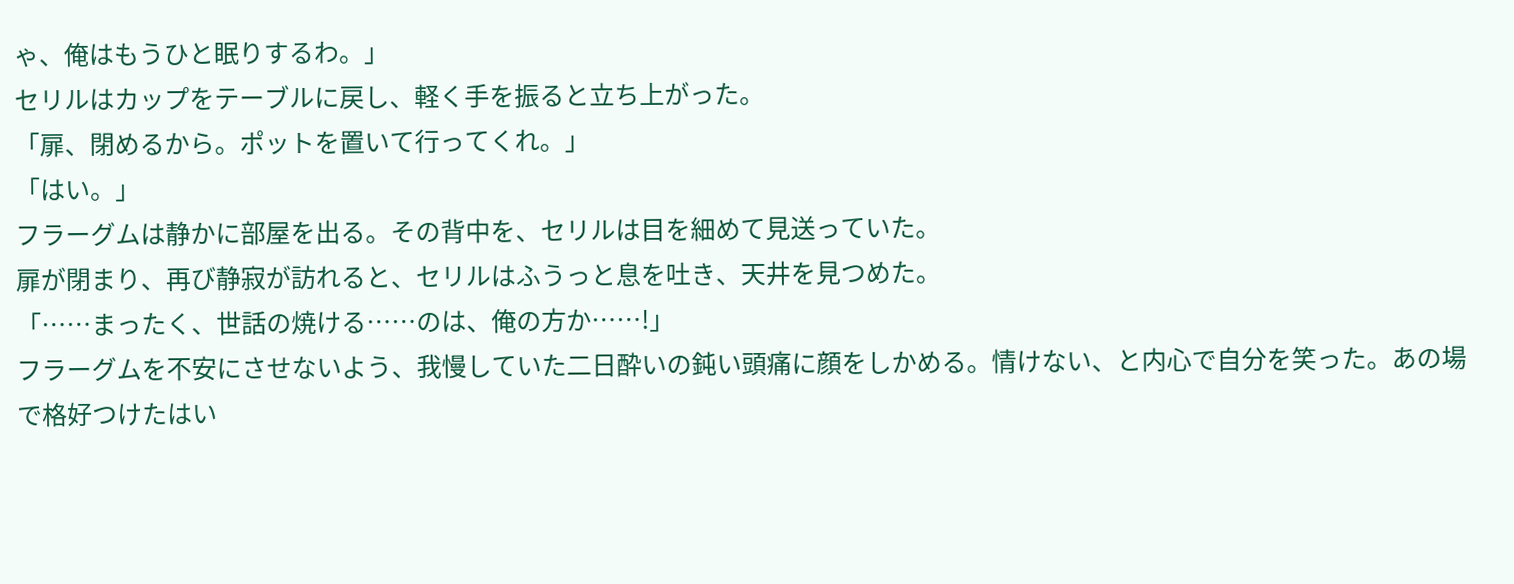ゃ、俺はもうひと眠りするわ。」
セリルはカップをテーブルに戻し、軽く手を振ると立ち上がった。
「扉、閉めるから。ポットを置いて行ってくれ。」
「はい。」
フラーグムは静かに部屋を出る。その背中を、セリルは目を細めて見送っていた。
扉が閉まり、再び静寂が訪れると、セリルはふうっと息を吐き、天井を見つめた。
「……まったく、世話の焼ける……のは、俺の方か……!」
フラーグムを不安にさせないよう、我慢していた二日酔いの鈍い頭痛に顔をしかめる。情けない、と内心で自分を笑った。あの場で格好つけたはい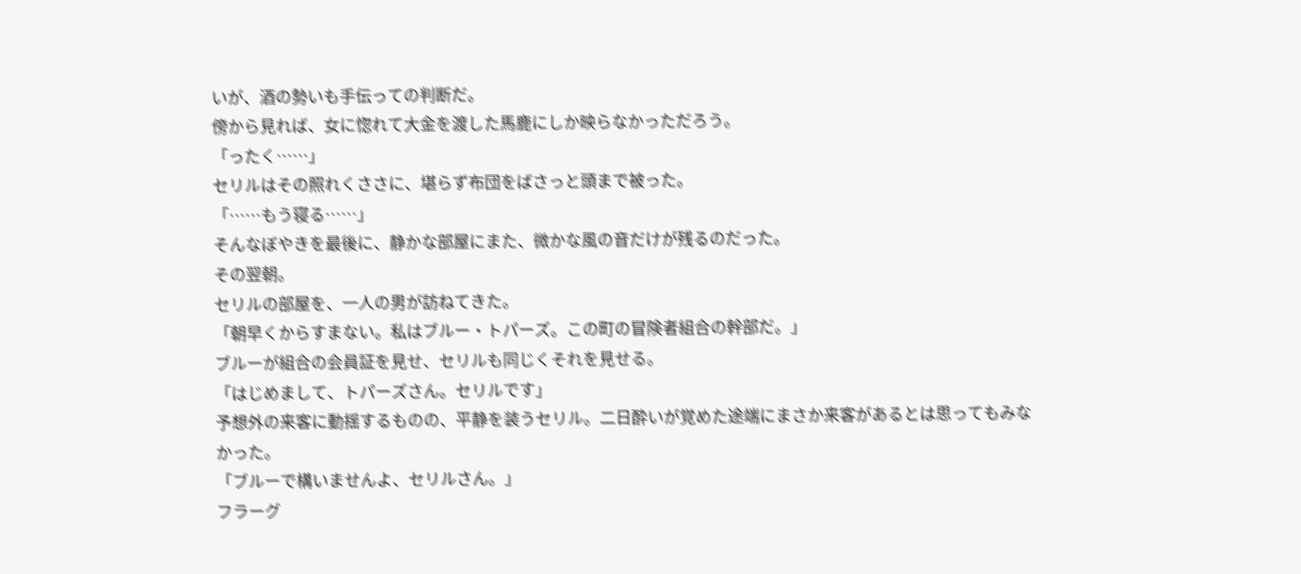いが、酒の勢いも手伝っての判断だ。
傍から見れば、女に惚れて大金を渡した馬鹿にしか映らなかっただろう。
「ったく……」
セリルはその照れくささに、堪らず布団をばさっと頭まで被った。
「……もう寝る……」
そんなぼやきを最後に、静かな部屋にまた、微かな風の音だけが残るのだった。
その翌朝。
セリルの部屋を、一人の男が訪ねてきた。
「朝早くからすまない。私はブルー・トパーズ。この町の冒険者組合の幹部だ。」
ブルーが組合の会員証を見せ、セリルも同じくそれを見せる。
「はじめまして、トパーズさん。セリルです」
予想外の来客に動揺するものの、平静を装うセリル。二日酔いが覚めた途端にまさか来客があるとは思ってもみなかった。
「ブルーで構いませんよ、セリルさん。」
フラーグ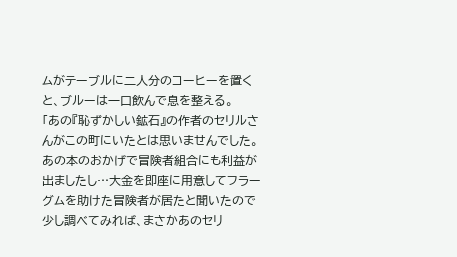ムがテーブルに二人分のコーヒーを置くと、ブルーは一口飲んで息を整える。
「あの『恥ずかしい鉱石』の作者のセリルさんがこの町にいたとは思いませんでした。あの本のおかげで冒険者組合にも利益が出ましたし…大金を即座に用意してフラーグムを助けた冒険者が居たと聞いたので少し調べてみれば、まさかあのセリ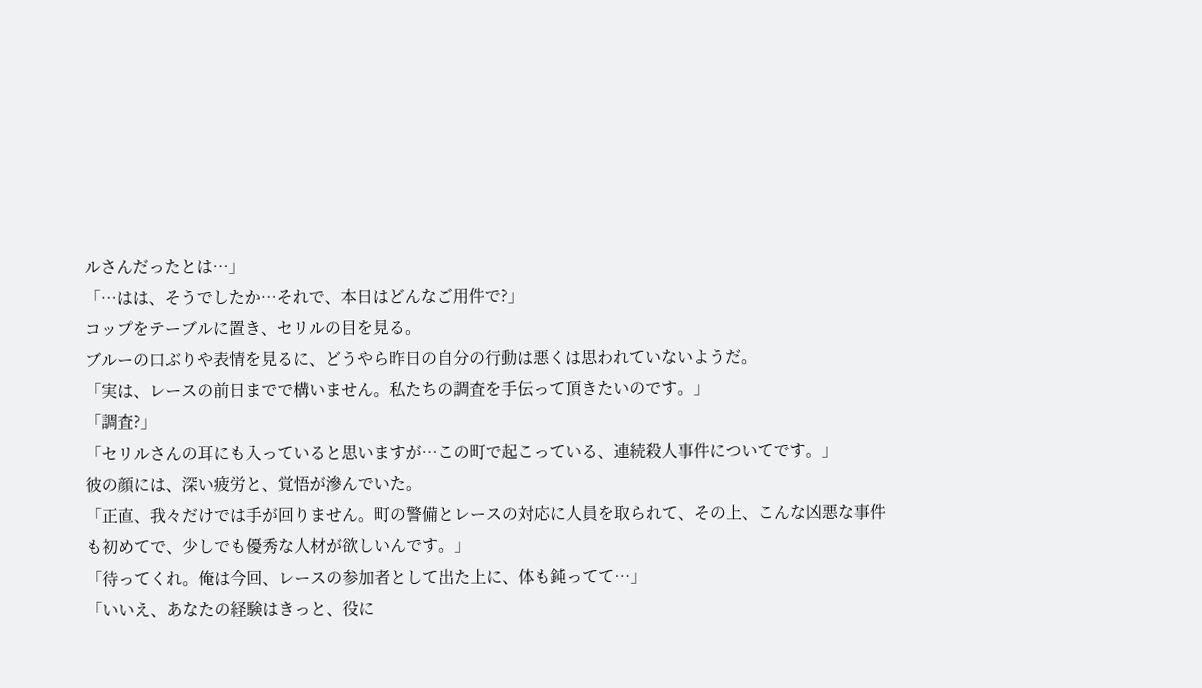ルさんだったとは…」
「…はは、そうでしたか…それで、本日はどんなご用件で?」
コップをテーブルに置き、セリルの目を見る。
ブルーの口ぶりや表情を見るに、どうやら昨日の自分の行動は悪くは思われていないようだ。
「実は、レースの前日までで構いません。私たちの調査を手伝って頂きたいのです。」
「調査?」
「セリルさんの耳にも入っていると思いますが…この町で起こっている、連続殺人事件についてです。」
彼の顔には、深い疲労と、覚悟が滲んでいた。
「正直、我々だけでは手が回りません。町の警備とレースの対応に人員を取られて、その上、こんな凶悪な事件も初めてで、少しでも優秀な人材が欲しいんです。」
「待ってくれ。俺は今回、レースの参加者として出た上に、体も鈍ってて…」
「いいえ、あなたの経験はきっと、役に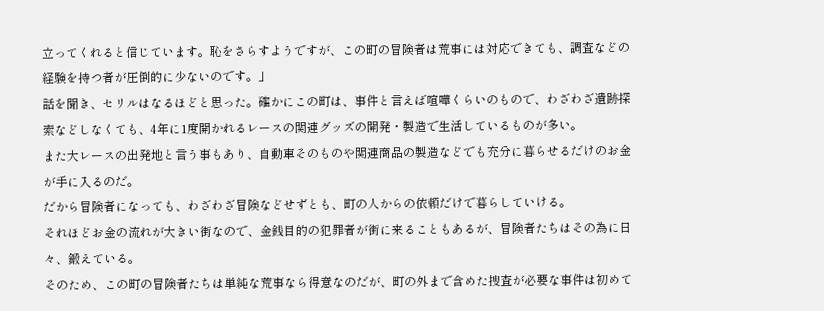立ってくれると信じています。恥をさらすようですが、この町の冒険者は荒事には対応できても、調査などの経験を持つ者が圧倒的に少ないのです。」
話を聞き、セリルはなるほどと思った。確かにこの町は、事件と言えば喧嘩くらいのもので、わざわざ遺跡探索などしなくても、4年に1度開かれるレースの関連グッズの開発・製造で生活しているものが多い。
また大レースの出発地と言う事もあり、自動車そのものや関連商品の製造などでも充分に暮らせるだけのお金が手に入るのだ。
だから冒険者になっても、わざわざ冒険などせずとも、町の人からの依頼だけで暮らしていける。
それほどお金の流れが大きい街なので、金銭目的の犯罪者が街に来ることもあるが、冒険者たちはその為に日々、鍛えている。
そのため、この町の冒険者たちは単純な荒事なら得意なのだが、町の外まで含めた捜査が必要な事件は初めて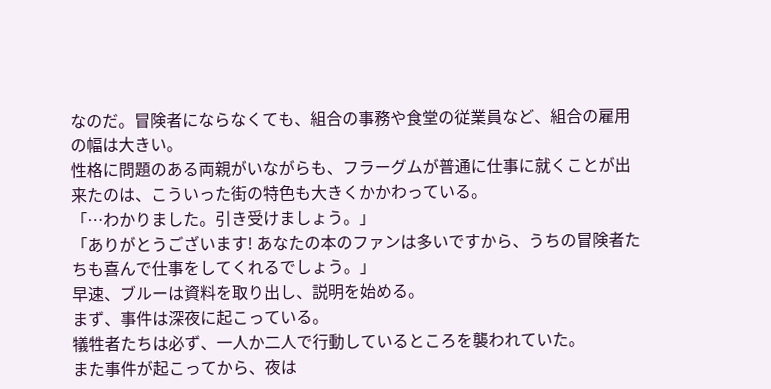なのだ。冒険者にならなくても、組合の事務や食堂の従業員など、組合の雇用の幅は大きい。
性格に問題のある両親がいながらも、フラーグムが普通に仕事に就くことが出来たのは、こういった街の特色も大きくかかわっている。
「…わかりました。引き受けましょう。」
「ありがとうございます! あなたの本のファンは多いですから、うちの冒険者たちも喜んで仕事をしてくれるでしょう。」
早速、ブルーは資料を取り出し、説明を始める。
まず、事件は深夜に起こっている。
犠牲者たちは必ず、一人か二人で行動しているところを襲われていた。
また事件が起こってから、夜は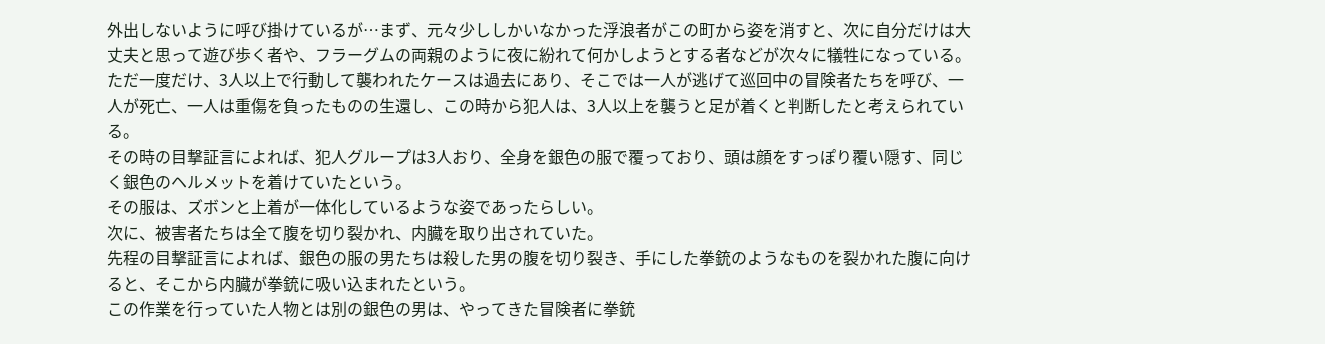外出しないように呼び掛けているが…まず、元々少ししかいなかった浮浪者がこの町から姿を消すと、次に自分だけは大丈夫と思って遊び歩く者や、フラーグムの両親のように夜に紛れて何かしようとする者などが次々に犠牲になっている。
ただ一度だけ、3人以上で行動して襲われたケースは過去にあり、そこでは一人が逃げて巡回中の冒険者たちを呼び、一人が死亡、一人は重傷を負ったものの生還し、この時から犯人は、3人以上を襲うと足が着くと判断したと考えられている。
その時の目撃証言によれば、犯人グループは3人おり、全身を銀色の服で覆っており、頭は顔をすっぽり覆い隠す、同じく銀色のヘルメットを着けていたという。
その服は、ズボンと上着が一体化しているような姿であったらしい。
次に、被害者たちは全て腹を切り裂かれ、内臓を取り出されていた。
先程の目撃証言によれば、銀色の服の男たちは殺した男の腹を切り裂き、手にした拳銃のようなものを裂かれた腹に向けると、そこから内臓が拳銃に吸い込まれたという。
この作業を行っていた人物とは別の銀色の男は、やってきた冒険者に拳銃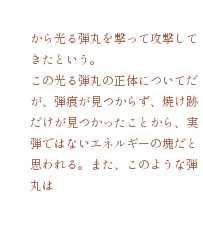から光る弾丸を撃って攻撃してきたという。
この光る弾丸の正体についてだが、弾痕が見つからず、焼け跡だけが見つかったことから、実弾ではないエネルギーの塊だと思われる。また、このような弾丸は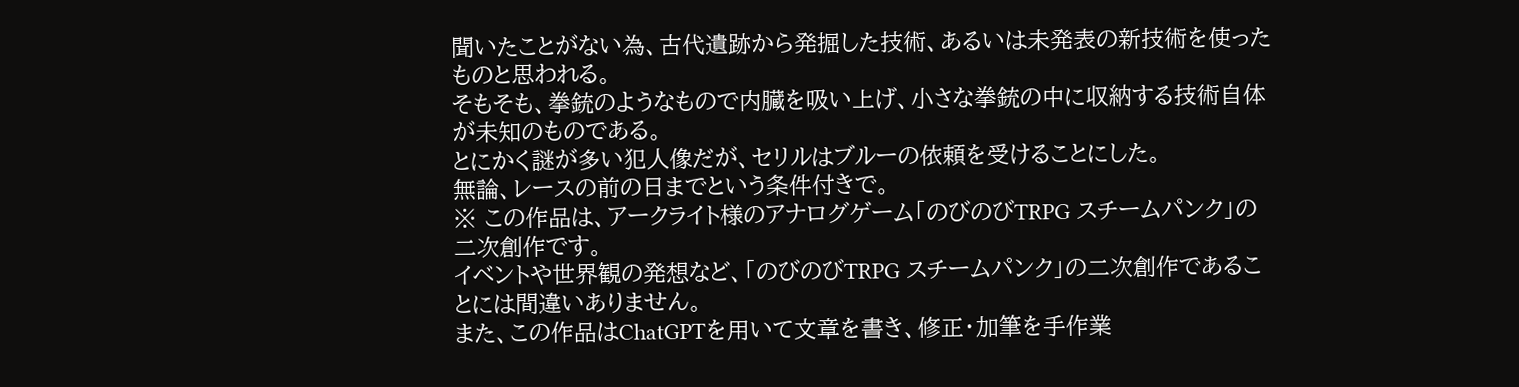聞いたことがない為、古代遺跡から発掘した技術、あるいは未発表の新技術を使ったものと思われる。
そもそも、拳銃のようなもので内臓を吸い上げ、小さな拳銃の中に収納する技術自体が未知のものである。
とにかく謎が多い犯人像だが、セリルはブルーの依頼を受けることにした。
無論、レースの前の日までという条件付きで。
※ この作品は、アークライト様のアナログゲーム「のびのびTRPG スチームパンク」の二次創作です。
イベントや世界観の発想など、「のびのびTRPG スチームパンク」の二次創作であることには間違いありません。
また、この作品はChatGPTを用いて文章を書き、修正・加筆を手作業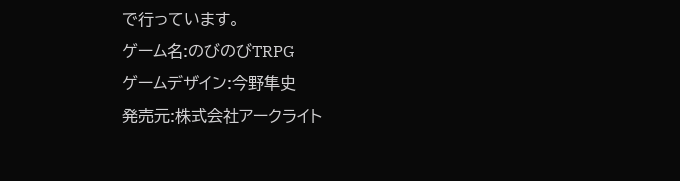で行っています。
ゲーム名:のびのびTRPG
ゲームデザイン:今野隼史
発売元:株式会社アークライト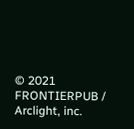© 2021 FRONTIERPUB / Arclight, inc.